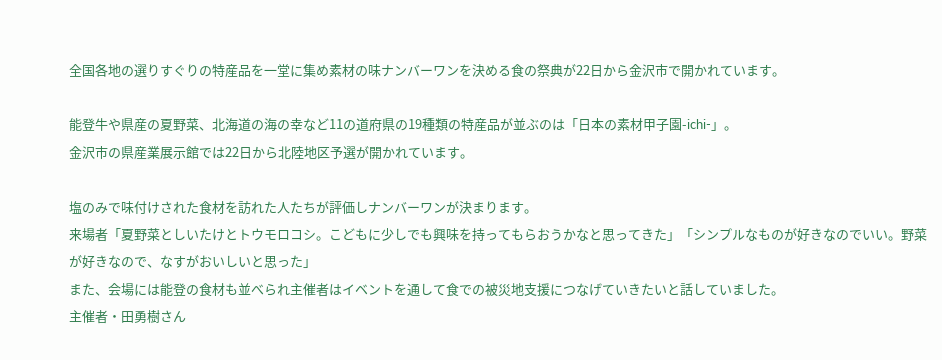全国各地の選りすぐりの特産品を一堂に集め素材の味ナンバーワンを決める食の祭典が22日から金沢市で開かれています。

能登牛や県産の夏野菜、北海道の海の幸など11の道府県の19種類の特産品が並ぶのは「日本の素材甲子園-ichi-」。
金沢市の県産業展示館では22日から北陸地区予選が開かれています。

塩のみで味付けされた食材を訪れた人たちが評価しナンバーワンが決まります。
来場者「夏野菜としいたけとトウモロコシ。こどもに少しでも興味を持ってもらおうかなと思ってきた」「シンプルなものが好きなのでいい。野菜が好きなので、なすがおいしいと思った」
また、会場には能登の食材も並べられ主催者はイベントを通して食での被災地支援につなげていきたいと話していました。
主催者・田勇樹さん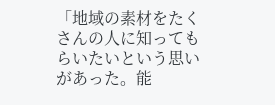「地域の素材をたくさんの人に知ってもらいたいという思いがあった。能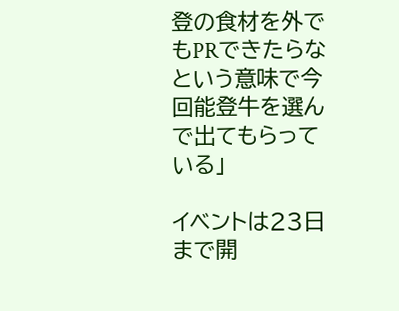登の食材を外でもPRできたらなという意味で今回能登牛を選んで出てもらっている」

イベントは23日まで開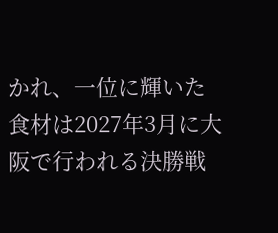かれ、一位に輝いた食材は2027年3月に大阪で行われる決勝戦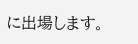に出場します。